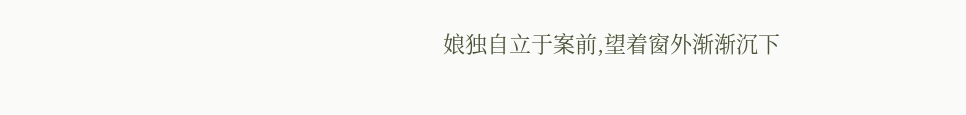娘独自立于案前,望着窗外渐渐沉下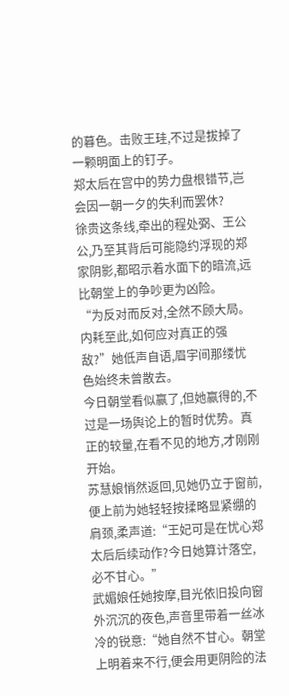的暮色。击败王珪,不过是拔掉了一颗明面上的钉子。
郑太后在宫中的势力盘根错节,岂会因一朝一夕的失利而罢休?
徐贵这条线,牵出的程处弼、王公公,乃至其背后可能隐约浮现的郑家阴影,都昭示着水面下的暗流,远比朝堂上的争吵更为凶险。
“为反对而反对,全然不顾大局。内耗至此,如何应对真正的强敌?”她低声自语,眉宇间那缕忧色始终未曾散去。
今日朝堂看似赢了,但她赢得的,不过是一场舆论上的暂时优势。真正的较量,在看不见的地方,才刚刚开始。
苏慧娘悄然返回,见她仍立于窗前,便上前为她轻轻按揉略显紧绷的肩颈,柔声道:“王妃可是在忧心郑太后后续动作?今日她算计落空,必不甘心。”
武媚娘任她按摩,目光依旧投向窗外沉沉的夜色,声音里带着一丝冰冷的锐意:“她自然不甘心。朝堂上明着来不行,便会用更阴险的法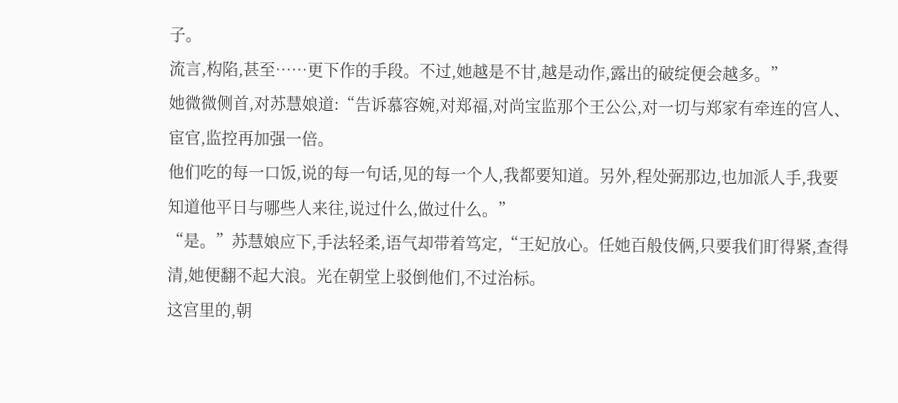子。
流言,构陷,甚至……更下作的手段。不过,她越是不甘,越是动作,露出的破绽便会越多。”
她微微侧首,对苏慧娘道:“告诉慕容婉,对郑福,对尚宝监那个王公公,对一切与郑家有牵连的宫人、宦官,监控再加强一倍。
他们吃的每一口饭,说的每一句话,见的每一个人,我都要知道。另外,程处弼那边,也加派人手,我要知道他平日与哪些人来往,说过什么,做过什么。”
“是。”苏慧娘应下,手法轻柔,语气却带着笃定,“王妃放心。任她百般伎俩,只要我们盯得紧,查得清,她便翻不起大浪。光在朝堂上驳倒他们,不过治标。
这宫里的,朝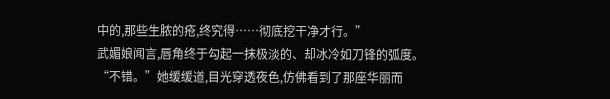中的,那些生脓的疮,终究得……彻底挖干净才行。”
武媚娘闻言,唇角终于勾起一抹极淡的、却冰冷如刀锋的弧度。
“不错。”她缓缓道,目光穿透夜色,仿佛看到了那座华丽而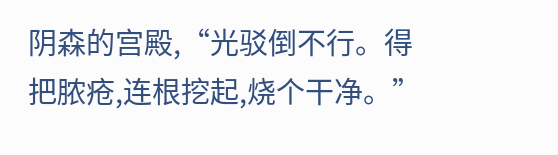阴森的宫殿,“光驳倒不行。得把脓疮,连根挖起,烧个干净。”